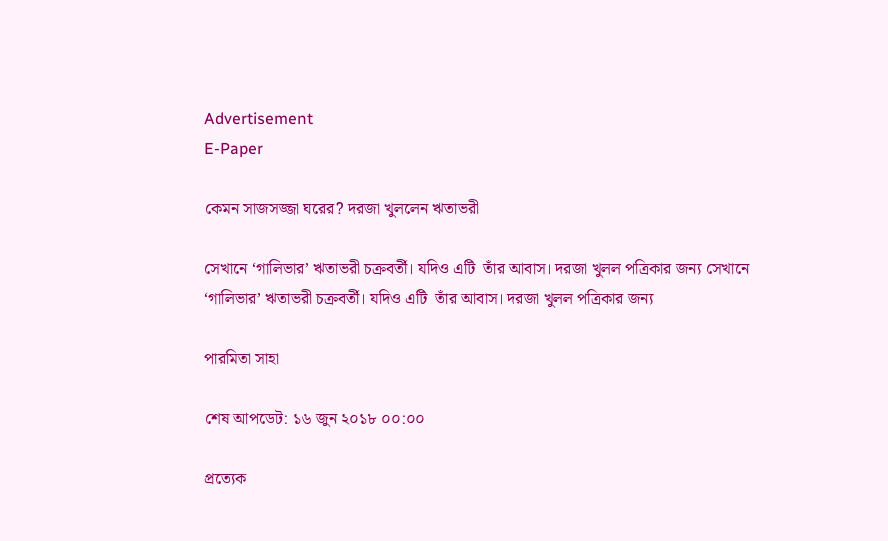Advertisement
E-Paper

কেমন সাজসজ্জা ঘরের? দরজা খুললেন ঋতাভরী

সেখানে ‘গালিভার’ ঋতাভরী চক্রবর্তী। যদিও এটি  তাঁর আবাস। দরজা খুলল পত্রিকার জন্য সেখানে ‘গালিভার’ ঋতাভরী চক্রবর্তী। যদিও এটি  তাঁর আবাস। দরজা খুলল পত্রিকার জন্য

পারমিতা সাহা

শেষ আপডেট: ১৬ জুন ২০১৮ ০০:০০

প্রত্যেক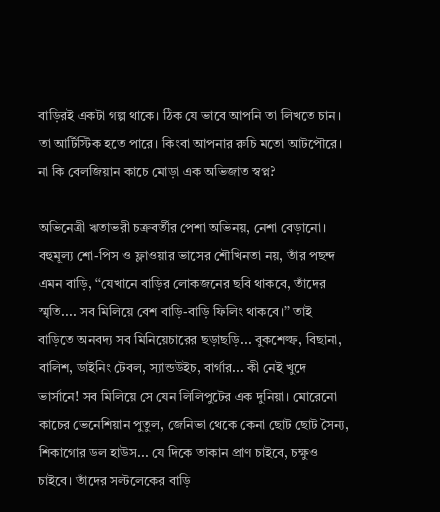বাড়িরই একটা গল্প থাকে। ঠিক যে ভাবে আপনি তা লিখতে চান। তা আর্টিস্টিক হতে পারে। কিংবা আপনার রুচি মতো আটপৌরে। না কি বেলজিয়ান কাচে মোড়া এক অভিজাত স্বপ্ন?

অভিনেত্রী ঋতাভরী চক্রবর্তীর পেশা অভিনয়, নেশা বেড়ানো। বহুমূল্য শো-পিস ও ফ্লাওয়ার ভাসের শৌখিনতা নয়, তাঁর পছন্দ এমন বাড়ি, ‘‘যেখানে বাড়ির লোকজনের ছবি থাকবে, তাঁদের স্মৃতি.... সব মিলিয়ে বেশ বাড়ি-বাড়ি ফিলিং থাকবে।’’ তাই বাড়িতে অনবদ্য সব মিনিয়েচারের ছড়াছড়ি... বুকশেল্ফ, বিছানা, বালিশ, ডাইনিং টেবল, স্যান্ডউইচ, বার্গার... কী নেই খুদে ভার্সানে! সব মিলিয়ে সে যেন লিলিপুটের এক দুনিয়া। মোরেনো কাচের ভেনেশিয়ান পুতুল, জেনিভা থেকে কেনা ছোট ছোট সৈন্য, শিকাগোর ডল হাউস... যে দিকে তাকান প্রাণ চাইবে, চক্ষুও চাইবে। তাঁদের সল্টলেকের বাড়ি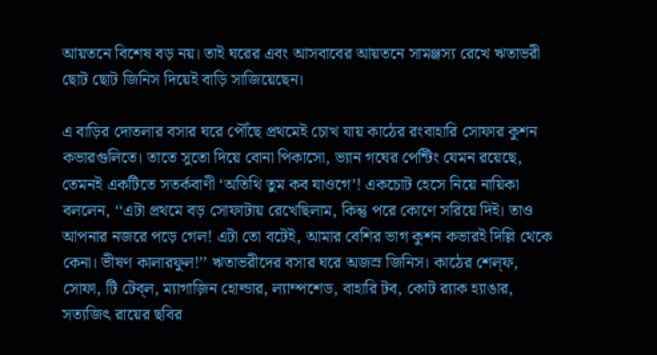আয়তনে বিশেষ বড় নয়। তাই ঘরের এবং আসবাবের আয়তনে সামঞ্জস্য রেখে ঋতাভরী ছোট ছোট জিনিস দিয়েই বাড়ি সাজিয়েছেন।

এ বাড়ির দোতলার বসার ঘরে পৌঁছে প্রথমেই চোখ যায় কাঠের রংবাহারি সোফার কুশন কভারগুলিতে। তাতে সুতো দিয়ে বোনা পিকাসো, ভ্যান গঘের পেন্টিং যেমন রয়েছে, তেমনই একটিতে সতর্কবাণী ‘অতিথি তুম কব যাওগে’! একচোট হেসে নিয়ে নায়িকা বললেন, ‘‘এটা প্রথমে বড় সোফাটায় রেখেছিলাম, কিন্তু পরে কোণে সরিয়ে দিই। তাও আপনার নজরে পড়ে গেল! এটা তো বটেই, আমার বেশির ভাগ কুশন কভারই দিল্লি থেকে কেনা। ভীষণ কালারফুল!’’ ঋতাভরীদের বসার ঘরে অজস্র জিনিস। কাঠের শেল্‌ফ, সোফা, টি টেব্‌ল, ম্যাগাজ়িন হোল্ডার, ল্যাম্পশেড, বাহারি টব, কোট র‌্যাক হ্যাঙার, সত্যজিৎ রায়ের ছবির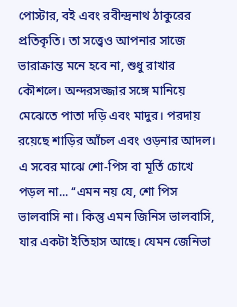পোস্টার, বই এবং রবীন্দ্রনাথ ঠাকুরের প্রতিকৃতি। তা সত্ত্বেও আপনার সাজে ভারাক্রান্ত মনে হবে না, শুধু রাখার কৌশলে। অন্দরসজ্জার সঙ্গে মানিয়ে মেঝেতে পাতা দড়ি এবং মাদুর। পরদায় রয়েছে শাড়ির আঁচল এবং ওড়নার আদল। এ সবের মাঝে শো-পিস বা মূর্তি চোখে পড়ল না... ‘‘এমন নয় যে, শো পিস ভালবাসি না। কিন্তু এমন জিনিস ভালবাসি, যার একটা ইতিহাস আছে। যেমন জেনিভা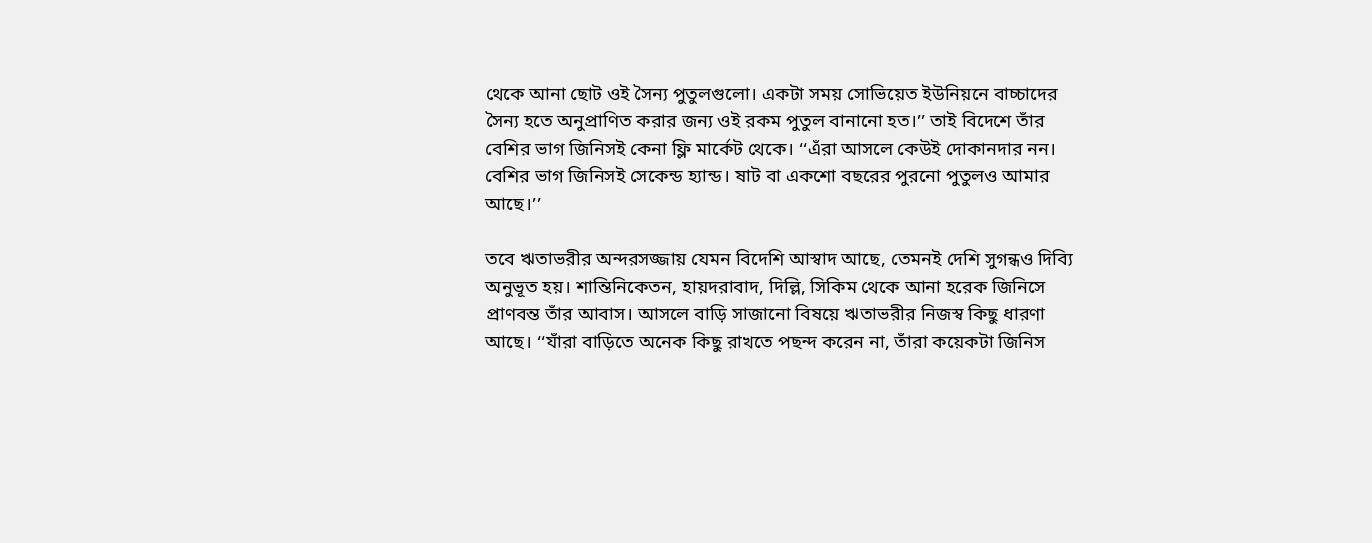থেকে আনা ছোট ওই সৈন্য পুতুলগুলো। একটা সময় সোভিয়েত ইউনিয়নে বাচ্চাদের সৈন্য হতে অনুপ্রাণিত করার জন্য ওই রকম পুতুল বানানো হত।’’ তাই বিদেশে তাঁর বেশির ভাগ জিনিসই কেনা ফ্লি মার্কেট থেকে। ‘‘এঁরা আসলে কেউই দোকানদার নন। বেশির ভাগ জিনিসই সেকেন্ড হ্যান্ড। ষাট বা একশো বছরের পুরনো পুতুলও আমার আছে।’’

তবে ঋতাভরীর অন্দরসজ্জায় যেমন বিদেশি আস্বাদ আছে, তেমনই দেশি সুগন্ধও দিব্যি অনুভূত হয়। শান্তিনিকেতন, হায়দরাবাদ, দিল্লি, সিকিম থেকে আনা হরেক জিনিসে প্রাণবন্ত তাঁর আবাস। আসলে বাড়ি সাজানো বিষয়ে ঋতাভরীর নিজস্ব কিছু ধারণা আছে। ‘‘যাঁরা বাড়িতে অনেক কিছু রাখতে পছন্দ করেন না, তাঁরা কয়েকটা জিনিস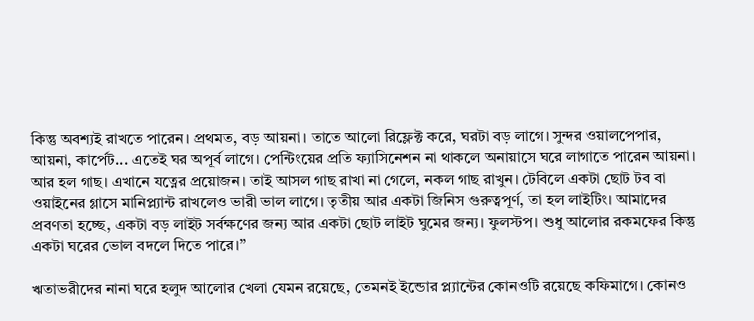কিন্তু অবশ্যই রাখতে পারেন। প্রথমত, বড় আয়না। তাতে আলো রিফ্লেক্ট করে, ঘরটা বড় লাগে। সুন্দর ওয়ালপেপার, আয়না, কার্পেট... এতেই ঘর অপূর্ব লাগে। পেন্টিংয়ের প্রতি ফ্যাসিনেশন না থাকলে অনায়াসে ঘরে লাগাতে পারেন আয়না। আর হল গাছ। এখানে যত্নের প্রয়োজন। তাই আসল গাছ রাখা না গেলে, নকল গাছ রাখুন। টেবিলে একটা ছোট টব বা ওয়াইনের গ্লাসে মানিপ্ল্যান্ট রাখলেও ভারী ভাল লাগে। তৃতীয় আর একটা জিনিস গুরুত্বপূর্ণ, তা হল লাইটিং। আমাদের প্রবণতা হচ্ছে, একটা বড় লাইট সর্বক্ষণের জন্য আর একটা ছোট লাইট ঘুমের জন্য। ফুলস্টপ। শুধু আলোর রকমফের কিন্তু একটা ঘরের ভোল বদলে দিতে পারে।’’

ঋতাভরীদের নানা ঘরে হলুদ আলোর খেলা যেমন রয়েছে, তেমনই ইন্ডোর প্ল্যান্টের কোনওটি রয়েছে কফিমাগে। কোনও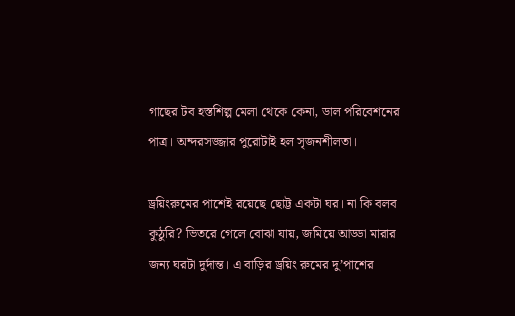গাছের টব হস্তশিল্প মেলা থেকে কেনা, ডাল পরিবেশনের পাত্র। অন্দরসজ্জার পুরোটাই হল সৃজনশীলতা।

ড্রয়িংরুমের পাশেই রয়েছে ছোট্ট একটা ঘর। না কি বলব কুঠুরি? ভিতরে গেলে বোঝা যায়, জমিয়ে আড্ডা মারার জন্য ঘরটা দুর্দান্ত। এ বাড়ির ড্রয়িং রুমের দু’পাশের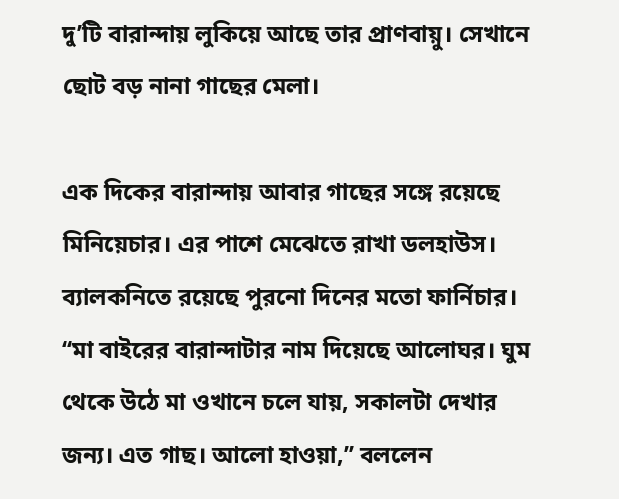দু’টি বারান্দায় লুকিয়ে আছে তার প্রাণবায়ু। সেখানে ছোট বড় নানা গাছের মেলা।

এক দিকের বারান্দায় আবার গাছের সঙ্গে রয়েছে মিনিয়েচার। এর পাশে মেঝেতে রাখা ডলহাউস। ব্যালকনিতে রয়েছে পুরনো দিনের মতো ফার্নিচার। ‘‘মা বাইরের বারান্দাটার নাম দিয়েছে আলোঘর। ঘুম থেকে উঠে মা ওখানে চলে যায়, সকালটা দেখার জন্য। এত গাছ। আলো হাওয়া,’’ বললেন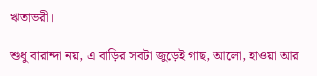ঋতাভরী।

শুধু বারান্দা নয়, এ বাড়ির সবটা জুড়েই গাছ, আলো, হাওয়া আর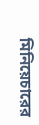মিনিয়েচারের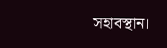সহাবস্থান।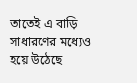তাতেই এ বাড়ি সাধারণের মধ্যেও হয়ে উঠেছে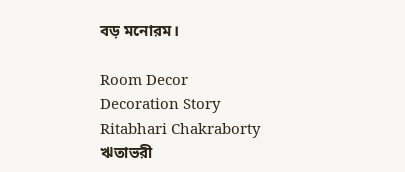বড় মনোরম।

Room Decor Decoration Story Ritabhari Chakraborty ঋতাভরী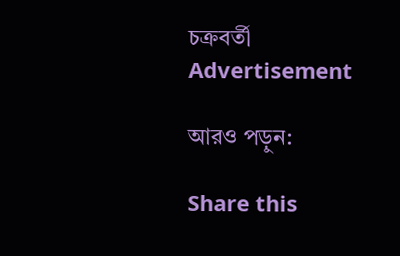চক্রবর্তী
Advertisement

আরও পড়ুন:

Share this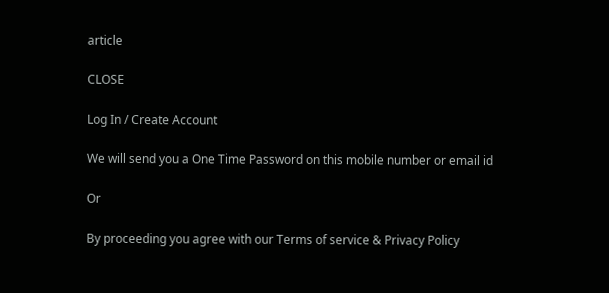article

CLOSE

Log In / Create Account

We will send you a One Time Password on this mobile number or email id

Or

By proceeding you agree with our Terms of service & Privacy Policy